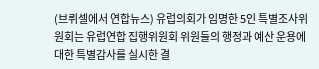(브뤼셀에서 연합뉴스) 유럽의회가 임명한 5인 특별조사위원회는 유럽연합 집행위원회 위원들의 행정과 예산 운용에 대한 특별감사를 실시한 결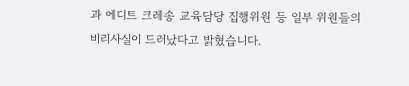과 에디트 크레송 교육담당 집행위원 등 일부 위원들의 비리사실이 드러났다고 밝혔습니다.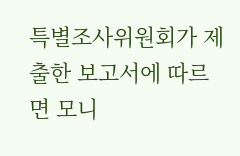특별조사위원회가 제출한 보고서에 따르면 모니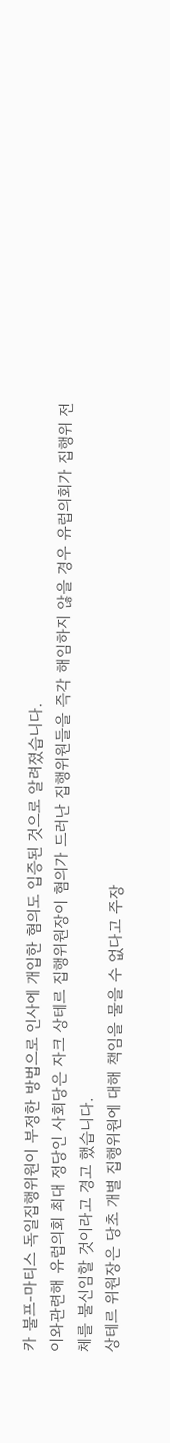카 불프-마티스 독일집행위원이 부정한 방법으로 인사에 개입한 혐의도 입증된 것으로 알려졌습니다.
이와관련해 유럽의회 최대 정당인 사회당은 자크 상테르 집행위원장이 혐의가 드러난 집행위원들을 즉각 해임하지 않을 경우 유럽의회가 집행위 전체를 불신임할 것이라고 경고 했습니다.
상테르 위원장은 당초 개별 집행위원에 대해 책임을 물을 수 없다고 주장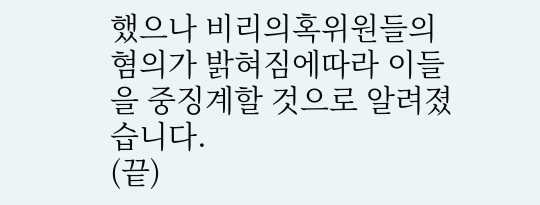했으나 비리의혹위원들의 혐의가 밝혀짐에따라 이들을 중징계할 것으로 알려졌습니다.
(끝)